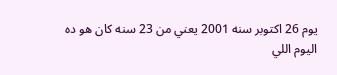يوم 26 اكتوبر سنه 2001 يعني من 23 سنه كان هو ده اليوم اللي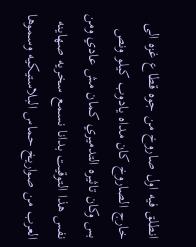انطلق فيه اول صاروخ من جوه قطاع غزه الى خارج الصاروخ كان مداه يادوب كيلو ونص بس وكان تاثيره التدميري كمان مش عادي ومن نفس هذا التوقيت بدانا نسمع سخريه صهاينه العرب من صواريخ حماس البلاستيكيه وسموها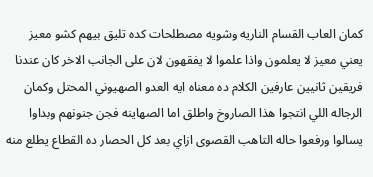كمان العاب القسام الناريه وشويه مصطلحات كده تليق بيهم كشو معيز يعني معيز لا يعلمون واذا علموا لا يفقهون لان على الجانب الاخر كان عندنا فريقين ثانيين عارفين الكلام ده معناه ايه العدو الصهيوني المحتل وكمان الرجاله اللي انتجوا هذا الصاروخ واطلق اما الصهاينه فجن جنونهم وبداوا يسالوا ورفعوا حاله التاهب القصوى ازاي بعد كل الحصار ده القطاع يطلع منه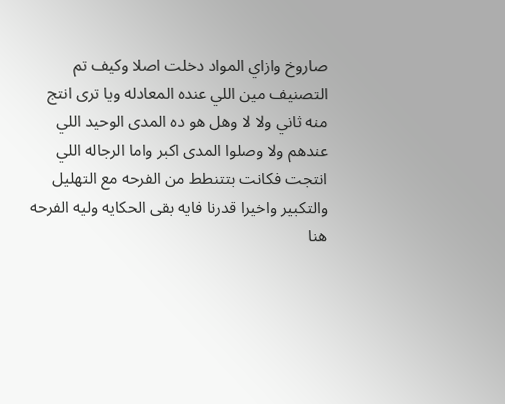صاروخ وازاي المواد دخلت اصلا وكيف تم التصنيف مين اللي عنده المعادله ويا ترى انتج منه ثاني ولا لا وهل هو ده المدى الوحيد اللي عندهم ولا وصلوا المدى اكبر واما الرجاله اللي انتجت فكانت بتتنطط من الفرحه مع التهليل والتكبير واخيرا قدرنا فايه بقى الحكايه وليه الفرحه هنا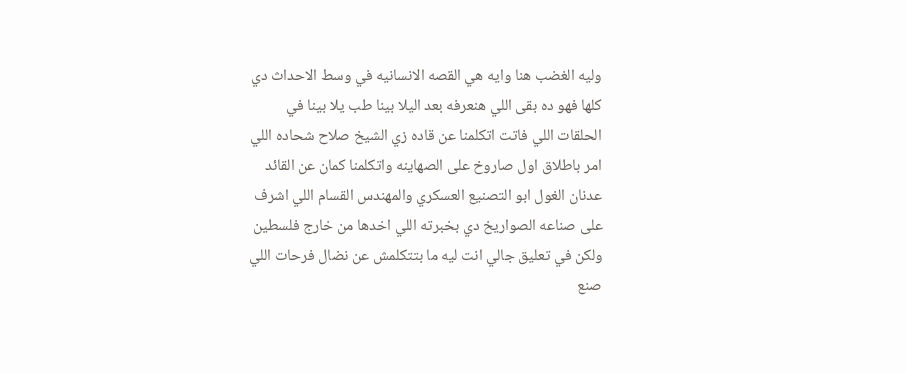وليه الغضب هنا وايه هي القصه الانسانيه في وسط الاحداث دي كلها فهو ده بقى اللي هنعرفه بعد اليلا بينا طب يلا بينا في الحلقات اللي فاتت اتكلمنا عن قاده زي الشيخ صلاح شحاده اللي امر باطلاق اول صاروخ على الصهاينه واتكلمنا كمان عن القائد عدنان الغول ابو التصنيع العسكري والمهندس القسام اللي اشرف على صناعه الصواريخ دي بخبرته اللي اخدها من خارج فلسطين ولكن في تعليق جالي انت ليه ما بتتكلمش عن نضال فرحات اللي صنع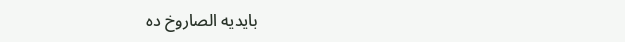بايديه الصاروخ ده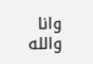وانا والله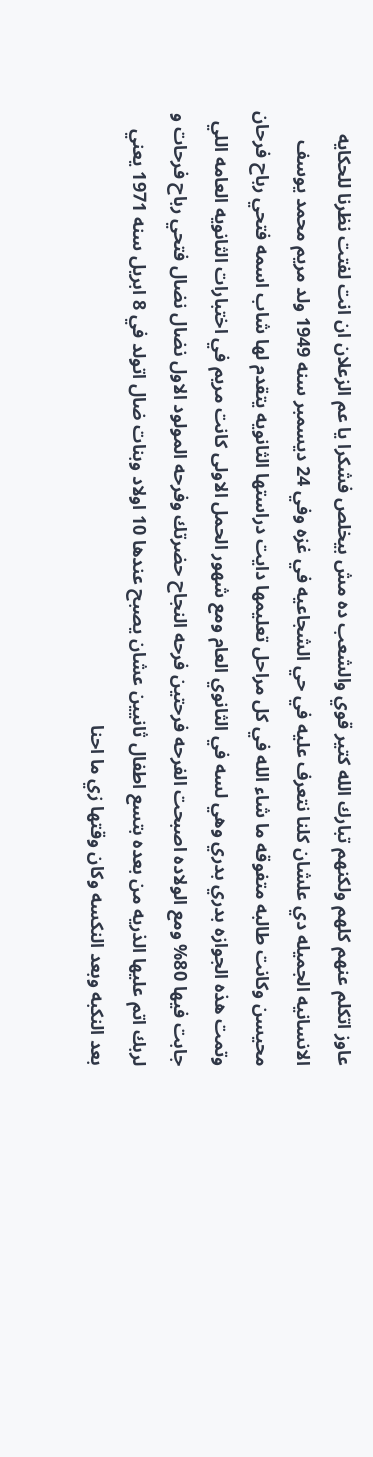عاوز اتكلم عنهم كلهم ولكنهم تبارك الله كتير قوي والشعب ده مش بيخلص فشكرا يا عم الزعلان ان انت لفتت نظرنا للحكايه الانسانيه الجميله دي علشان كلنا نتعرف عليه في حي الشجاعيه في غزه وفي 24 ديسمبر سنه 1949 ولد مريم محمد يوسف محيسن وكانت طالبه متفوقه ما شاء الله في كل مراحل تعليمها دايت دراستها الثانويه يتقدم لها شاب اسمه فتحي رباح فرحان وتمت هذه الجوازه بدري بدري وهي لسه في الثانوي العام ومع شهور الحمل الاولى كانت مريم في اختبارات الثانويه العامه اللي جابت فيها 80% ومع الولاده اصبحت الفرحه فرحتين فرحه النجاح حضرتك وفرحه المولود الاول نضال نضال فتحي رباح فرحات و لربك اتم عليها الذريه من بعده بتسع اطفال ثانيين عشان يصبح عندها 10 اولاد وبنات ضال اتولد في 8 ابريل سنه 1971 يعني بعد النكبه وبعد النكسه وكان وقتها زي ما احنا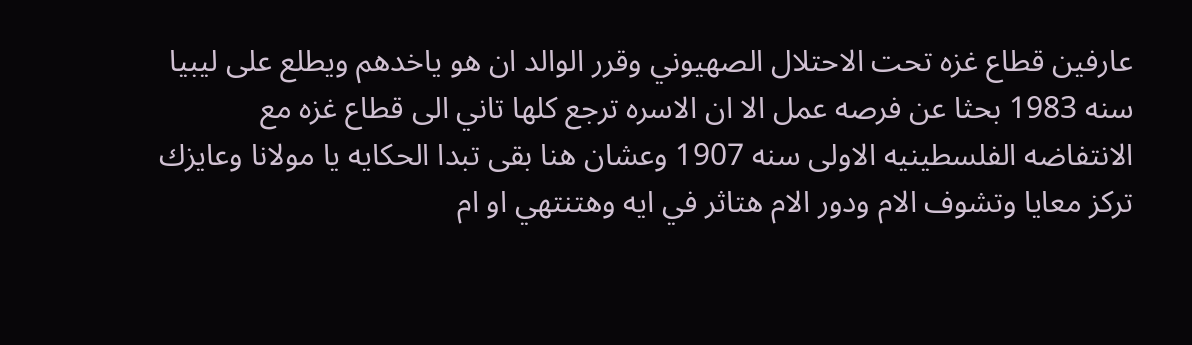عارفين قطاع غزه تحت الاحتلال الصهيوني وقرر الوالد ان هو ياخدهم ويطلع على ليبيا سنه 1983 بحثا عن فرصه عمل الا ان الاسره ترجع كلها تاني الى قطاع غزه مع الانتفاضه الفلسطينيه الاولى سنه 1907 وعشان هنا بقى تبدا الحكايه يا مولانا وعايزك تركز معايا وتشوف الام ودور الام هتاثر في ايه وهتنتهي او ام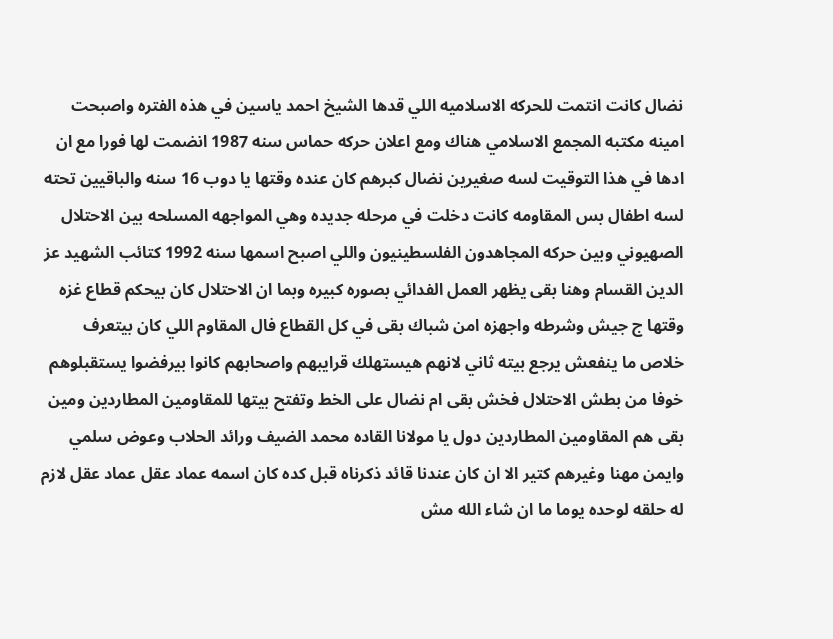نضال كانت انتمت للحركه الاسلاميه اللي قدها الشيخ احمد ياسين في هذه الفتره واصبحت امينه مكتبه المجمع الاسلامي هناك ومع اعلان حركه حماس سنه 1987 انضمت لها فورا مع ان ادها في هذا التوقيت لسه صغيرين نضال كبرهم كان عنده وقتها يا دوب 16 سنه والباقيين تحته لسه اطفال بس المقاومه كانت دخلت في مرحله جديده وهي المواجهه المسلحه بين الاحتلال الصهيوني وبين حركه المجاهدون الفلسطينيون واللي اصبح اسمها سنه 1992 كتائب الشهيد عز الدين القسام وهنا بقى يظهر العمل الفدائي بصوره كبيره وبما ان الاحتلال كان بيحكم قطاع غزه وقتها ج جيش وشرطه واجهزه امن شباك بقى في كل القطاع فال المقاوم اللي كان بيتعرف خلاص ما ينفعش يرجع بيته ثاني لانهم هيستهلك قرايبهم واصحابهم كانوا بيرفضوا يستقبلوهم خوفا من بطش الاحتلال فخش بقى ام نضال على الخط وتفتح بيتها للمقاومين المطاردين ومين بقى هم المقاومين المطاردين دول يا مولانا القاده محمد الضيف ورائد الحلاب وعوض سلمي وايمن مهنا وغيرهم كتير الا ان كان عندنا قائد ذكرناه قبل كده كان اسمه عماد عقل عماد عقل لازم له حلقه لوحده يوما ما ان شاء الله مش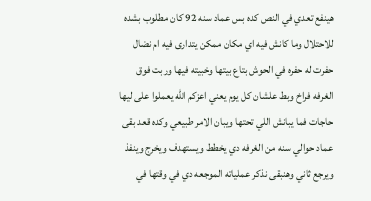هينفع تعدي في النص كده بس عماد سنه 92 كان مطلوب بشده للاحتلال وما كانش فيه اي مكان ممكن يتدارى فيه ام نضال حفرت له حفره في الحوش بتاع بيتها وخبيته فيها وربت فوق الغرفه فراخ وبط علشان كل يوم يعني اعزكم الله يعملوا على ليها حاجات فما يبانش اللي تحتها ويبان الامر طبيعي وكده قعد بقى عماد حوالي سنه من الغرفه دي يخطط ويستهدف ويخرج وينفذ ويرجع ثاني وهنبقى نذكر عملياته الموجعه دي في وقتها في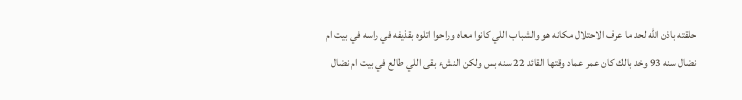حلقته باذن الله لحد ما عرف الاحتلال مكانه هو والشباب اللي كانوا معاه وراحوا اتلوه بقذيفه في راسه في بيت ام نضال سنه 93 وخد بالك كان عمر عماد وقتها القائد 22 سنه بس ولكن النشء بقى اللي طالع في بيت ام نضال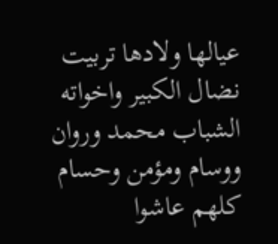عيالها ولادها تربيت نضال الكبير واخواته الشباب محمد وروان ووسام ومؤمن وحسام كلهم عاشوا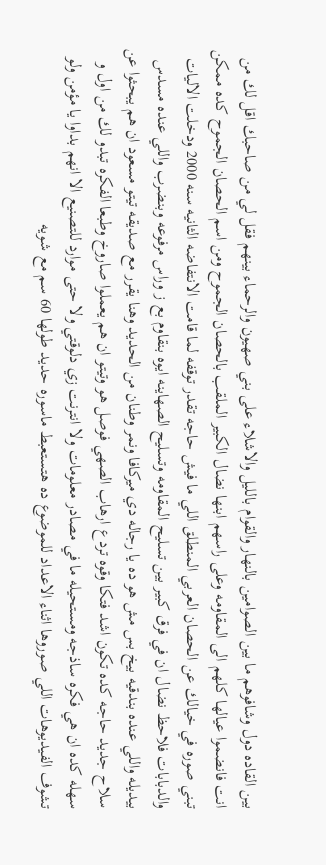بين القاده دول وشافوهم ما بين الصوامين بالنهار والقوام بالليل والاشلاء على بني صهيون والرحماء بينهم فقل لي من صاحبك اقل لك من انت فانضموا عيالها كلهم الى المقاومه وعلى راسهم ابنها نضال الكبير الملقب بالحصان الجموح ومن اسم الحصان الجموح كده ممكن تبني صوره في خيالك عن الحصان العربي المنطلق اللي ما فيش حاجه تقدر توقفه لما قامت الانتفاضه الثانيه سنه 2000 ودخلت الاليات والدبابات فلاحظ نضال ان في فرق كبير بين تسليح المقاومه وتسليح الصهاينه ايوه بنقاوم بع ز وراس مرفوعه وبنضرب واللي عنده مسدس بيديله واللي عنده بندقيه بيخ بس مش هو ده يا رجاله دي ميركافا ونمر وطنان من الحديد وهنا يقرر مع صديقه تيتو مسعود ان هم يبحثوا عن سلاح جديد حاجه كده تكون اشد فتكا وقوه تردع ارهاب الصهي فوصل هو وتيتو ان هم يعملوا صاروخ وطبعا الفكره تبدو لك من اول و سهله كده ان هي فكره ساذجه ومستحيله ما في مصادر معلومات ولا انترنت زي دلوقتي ولا حتى موارد للتصنيع الا انهم بداوا يا مؤمن ولو تشوف الفيديوهات اللي صوروها اثناء الاعداد للموضوع ده هتستعبط ماسوره حديد طولها 60 سم مع شويه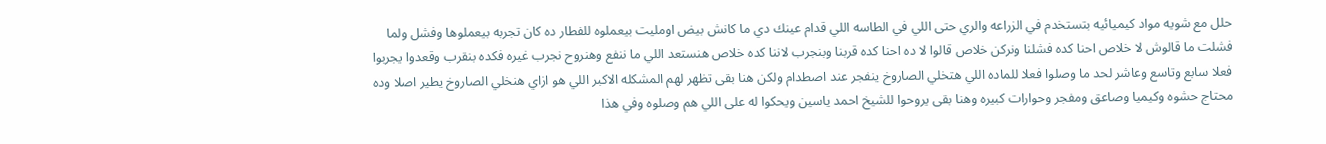حلل مع شويه مواد كيميائيه بتستخدم في الزراعه والري حتى اللي في الطاسه اللي قدام عينك دي ما كانش بيض اومليت بيعملوه للفطار ده كان تجربه بيعملوها وفشل ولما فشلت ما قالوش لا خلاص احنا كده فشلنا ونركن خلاص قالوا لا ده احنا كده قربنا وبنجرب لاننا كده خلاص هنستعد اللي ما ننفع وهنروح نجرب غيره فكده بنقرب وقعدوا يجربوا فعلا سابع وتاسع وعاشر لحد ما وصلوا فعلا للماده اللي هتخلي الصاروخ ينفجر عند اصطدام ولكن هنا بقى تظهر لهم المشكله الاكبر اللي هو ازاي هنخلي الصاروخ يطير اصلا وده محتاج حشوه وكيميا وصاعق ومفجر وحوارات كبيره وهنا بقى يروحوا للشيخ احمد ياسين ويحكوا له على اللي هم وصلوه وفي هذا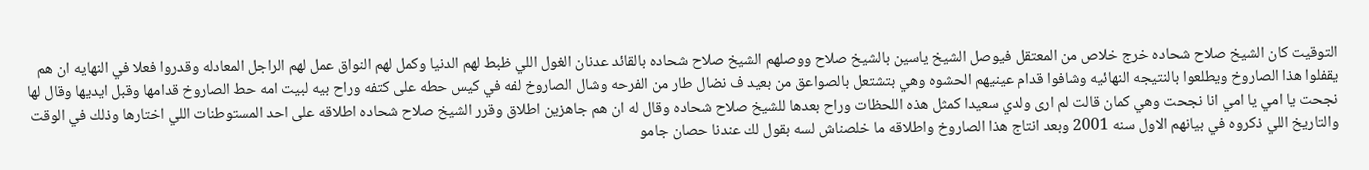التوقيت كان الشيخ صلاح شحاده خرج خلاص من المعتقل فيوصل الشيخ ياسين بالشيخ صلاح ووصلهم الشيخ صلاح شحاده بالقائد عدنان الغول اللي ظبط لهم الدنيا وكمل لهم النواق عمل لهم الراجل المعادله وقدروا فعلا في النهايه ان هم يقفلوا هذا الصاروخ ويطلعوا بالنتيجه النهائيه وشافوا قدام عينيهم الحشوه وهي بتشتعل بالصواعق من بعيد ف نضال طار من الفرحه وشال الصاروخ لفه في كيس حطه على كتفه وراح بيه لبيت امه حط الصاروخ قدامها وقبل ايديها وقال لها نجحت يا امي يا امي انا نجحت وهي كمان قالت لم ارى ولدي سعيدا كمثل هذه اللحظات وراح بعدها للشيخ صلاح شحاده وقال له ان هم جاهزين اطلاق وقرر الشيخ صلاح شحاده اطلاقه على احد المستوطنات اللي اختارها وذلك في الوقت والتاريخ اللي ذكروه في بيانهم الاول سنه 2001 وبعد انتاج هذا الصاروخ واطلاقه ما خلصناش لسه بقول لك عندنا حصان جامو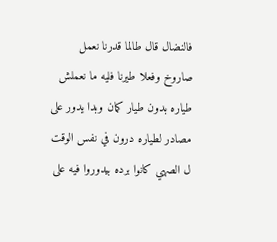فالنضال قال طالما قدرنا نعمل صاروخ وفعلا طيرنا فليه ما نعملش طياره بدون طيار كمان وبدا يدور على مصادر لطياره درون في نفس الوقت ل الصهي كانوا برده بيدوروا فيه على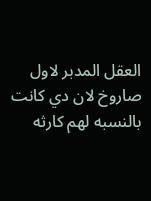العقل المدبر لاول صاروخ لان دي كانت بالنسبه لهم كارثه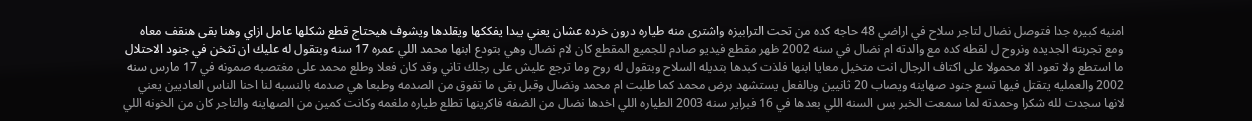امنيه كبيره جدا فتوصل نضال لتاجر سلاح في اراضي 48 حاجه كده من تحت الترابيزه واشترى منه طياره درون خرده عشان يعني يبدا يفككها ويقلدها ويشوف هيحتاج قطع شكلها عامل ازاي وهنا بقى هنقف معاه ومع تجربته الجديده ونروح ل لقطه كده مع والدته ام نضال في سنه 2002 ظهر مقطع فيديو صادم للجميع المقطع كان لام نضال وهي بتودع ابنها محمد اللي عمره 17 سنه وبتقول له عليك ان تثخن في جنود الاحتلال ما استطع ولا تعود الا محمولا على اكتاف الرجال انت متخيل معايا ابنها فلذت كبدها بتديله السلاح وبتقول له روح وما ترجع عليش على رجلك تاني وقد كان فعلا وطلع محمد على مغتصبه صمونه في 17 مارس سنه 2002 والعمليه يتقتل فيها تسع جنود صهاينه ويصاب 20 ثانيين وبالفعل يستشهد برض محمد كما طلبت ام محمد ونضال وقبل بقى ما تفوق من الصدمه وطبعا هي صدمه بالنسبه لنا احنا الناس العاديين يعني لانها سجدت لله شكرا وحمدته لما سمعت الخبر بس السنه اللي بعدها في 16 فبراير سنه 2003 الطياره اللي اخدها نضال من الضفه فاكرينها تطلع طياره ملغمه وكانت كمين من الصهاينه والتاجر كان من الخونه اللي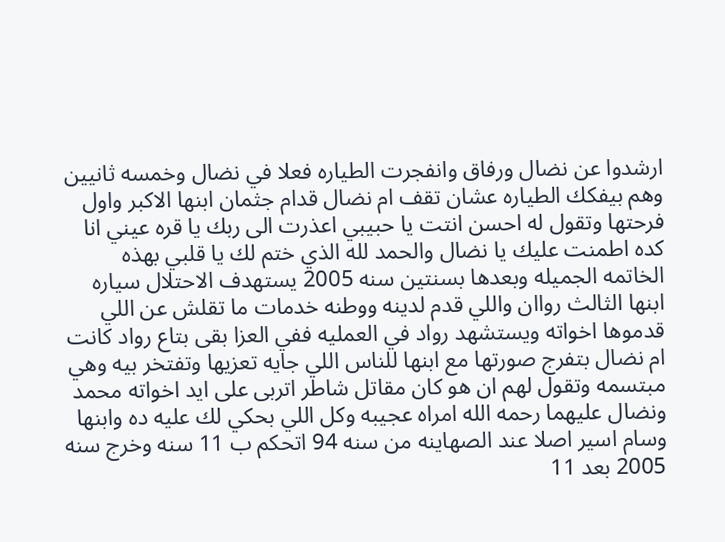ارشدوا عن نضال ورفاق وانفجرت الطياره فعلا في نضال وخمسه ثانيين وهم بيفكك الطياره عشان تقف ام نضال قدام جثمان ابنها الاكبر واول فرحتها وتقول له احسن انتت يا حبيبي اعذرت الى ربك يا قره عيني انا كده اطمنت عليك يا نضال والحمد لله الذي ختم لك يا قلبي بهذه الخاتمه الجميله وبعدها بسنتين سنه 2005 يستهدف الاحتلال سياره ابنها الثالث رواان واللي قدم لدينه ووطنه خدمات ما تقلش عن اللي قدموها اخواته ويستشهد رواد في العمليه ففي العزا بقى بتاع رواد كانت ام نضال بتفرج صورتها مع ابنها للناس اللي جايه تعزيها وتفتخر بيه وهي مبتسمه وتقول لهم ان هو كان مقاتل شاطر اتربى على ايد اخواته محمد ونضال عليهما رحمه الله امراه عجيبه وكل اللي بحكي لك عليه ده وابنها وسام اسير اصلا عند الصهاينه من سنه 94 اتحكم ب 11 سنه وخرج سنه 2005 بعد 11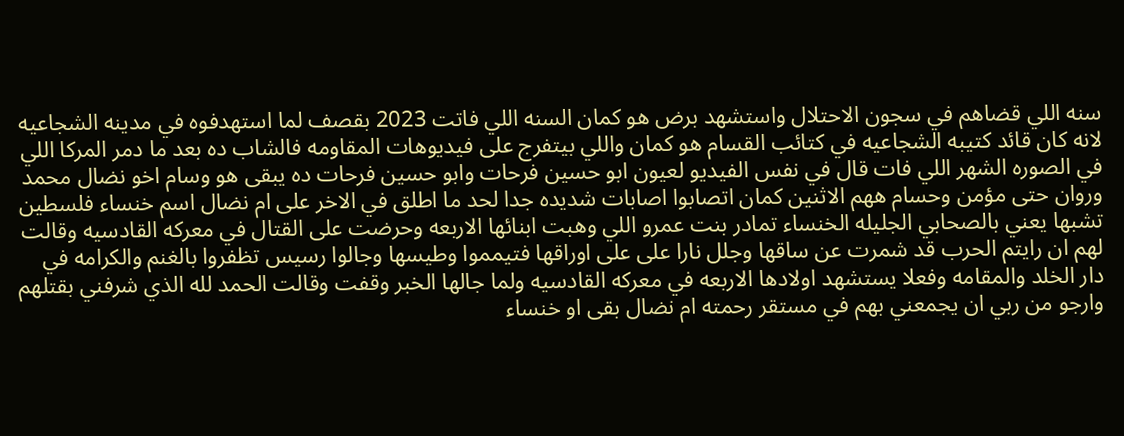سنه اللي قضاهم في سجون الاحتلال واستشهد برض هو كمان السنه اللي فاتت 2023 بقصف لما استهدفوه في مدينه الشجاعيه لانه كان قائد كتيبه الشجاعيه في كتائب القسام هو كمان واللي بيتفرج على فيديوهات المقاومه فالشاب ده بعد ما دمر المركا اللي في الصوره الشهر اللي فات قال في نفس الفيديو لعيون ابو حسين فرحات وابو حسين فرحات ده يبقى هو وسام اخو نضال محمد وروان حتى مؤمن وحسام ههم الاثنين كمان اتصابوا اصابات شديده جدا لحد ما اطلق في الاخر على ام نضال اسم خنساء فلسطين تشبها يعني بالصحابي الجليله الخنساء تمادر بنت عمرو اللي وهبت ابنائها الاربعه وحرضت على القتال في معركه القادسيه وقالت لهم ان رايتم الحرب قد شمرت عن ساقها وجلل نارا على على اوراقها فتيمموا وطيسها وجالوا رسيس تظفروا بالغنم والكرامه في دار الخلد والمقامه وفعلا يستشهد اولادها الاربعه في معركه القادسيه ولما جالها الخبر وقفت وقالت الحمد لله الذي شرفني بقتلهم وارجو من ربي ان يجمعني بهم في مستقر رحمته ام نضال بقى او خنساء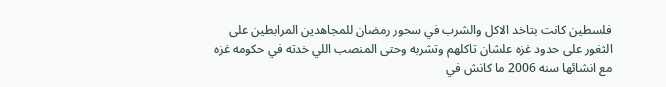فلسطين كانت بتاخد الاكل والشرب في سحور رمضان للمجاهدين المرابطين على الثغور على حدود غزه علشان تاكلهم وتشربه وحتى المنصب اللي خدته في حكومه غزه مع انشائها سنه 2006 ما كانش في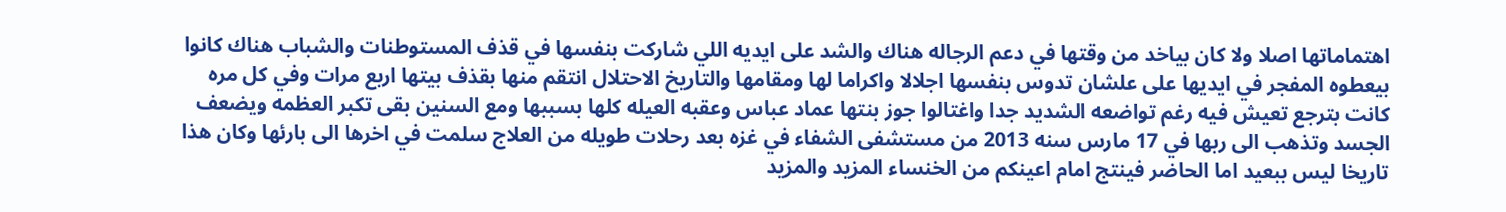اهتماماتها اصلا ولا كان بياخد من وقتها في دعم الرجاله هناك والشد على ايديه اللي شاركت بنفسها في قذف المستوطنات والشباب هناك كانوا بيعطوه المفجر في ايديها على علشان تدوس بنفسها اجلالا واكراما لها ومقامها والتاريخ الاحتلال انتقم منها بقذف بيتها اربع مرات وفي كل مره كانت بترجع تعيش فيه رغم تواضعه الشديد جدا واغتالوا جوز بنتها عماد عباس وعقبه العيله كلها بسببها ومع السنين بقى تكبر العظمه ويضعف الجسد وتذهب الى ربها في 17 مارس سنه 2013 من مستشفى الشفاء في غزه بعد رحلات طويله من العلاج سلمت في اخرها الى بارئها وكان هذا تاريخا ليس ببعيد اما الحاضر فينتج امام اعينكم من الخنساء المزيد والمزيد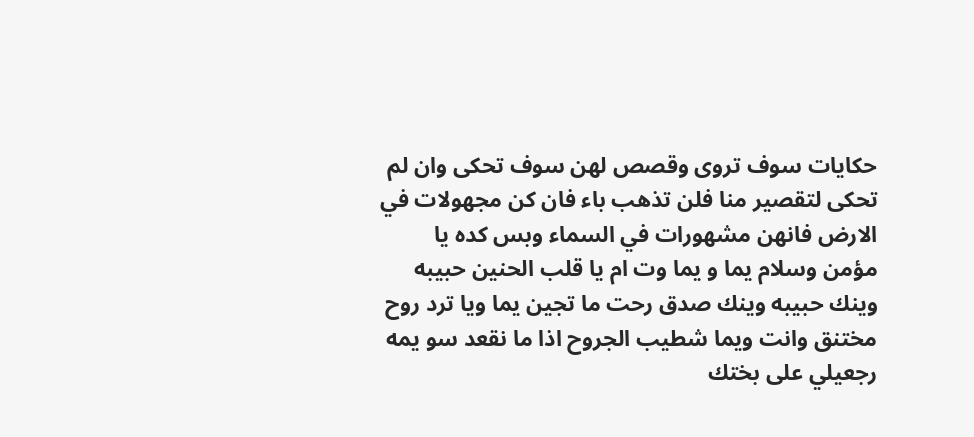حكايات سوف تروى وقصص لهن سوف تحكى وان لم تحكى لتقصير منا فلن تذهب باء فان كن مجهولات في الارض فانهن مشهورات في السماء وبس كده يا مؤمن وسلام يما و يما وت ام يا قلب الحنين حبيبه وينك حبيبه وينك صدق رحت ما تجين يما ويا ترد روح مختنق وانت ويما شطيب الجروح اذا ما نقعد سو يمه رجعيلي على بختك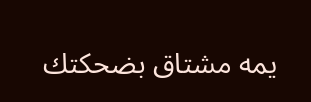يمه مشتاق بضحكتك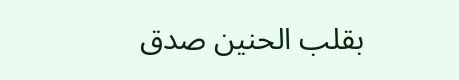بقلب الحنين صدق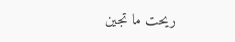ريحت ما تجين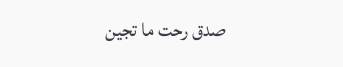صدق رحت ما تجين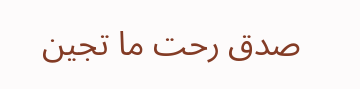صدق رحت ما تجين